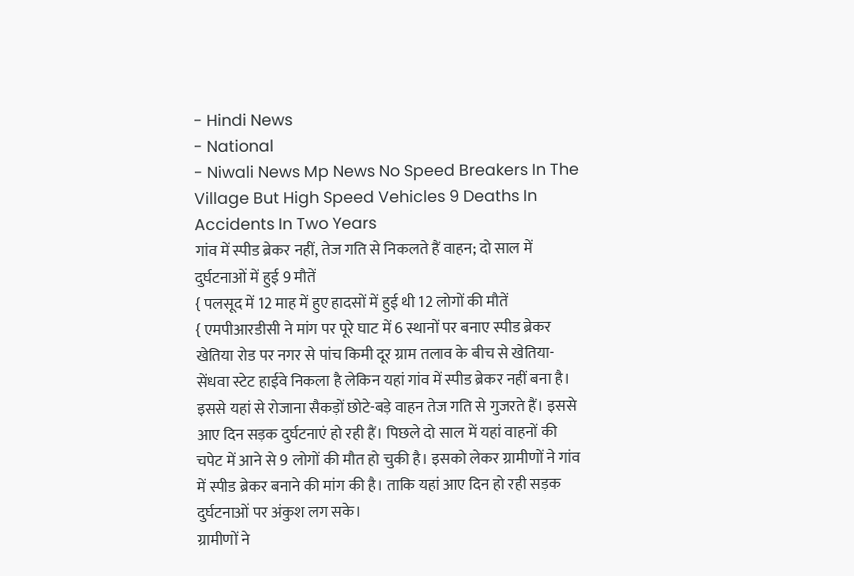- Hindi News
- National
- Niwali News Mp News No Speed Breakers In The Village But High Speed Vehicles 9 Deaths In Accidents In Two Years
गांव में स्पीड ब्रेकर नहीं, तेज गति से निकलते हैं वाहन; दो साल में दुर्घटनाओं में हुई 9 मौतें
{ पलसूद में 12 माह में हुए हादसों में हुई थी 12 लोगों की मौतें
{ एमपीआरडीसी ने मांग पर पूरे घाट में 6 स्थानों पर बनाए स्पीड ब्रेकर
खेतिया रोड पर नगर से पांच किमी दूर ग्राम तलाव के बीच से खेतिया-सेंधवा स्टेट हाईवे निकला है लेकिन यहां गांव में स्पीड ब्रेकर नहीं बना है। इससे यहां से रोजाना सैकड़ों छोटे-बड़े वाहन तेज गति से गुजरते हैं। इससे आए दिन सड़क दुर्घटनाएं हो रही हैं। पिछले दो साल में यहां वाहनों की चपेट में आने से 9 लोगों की मौत हो चुकी है। इसको लेकर ग्रामीणों ने गांव में स्पीड ब्रेकर बनाने की मांग की है। ताकि यहां आए दिन हो रही सड़क दुर्घटनाओं पर अंकुश लग सके।
ग्रामीणों ने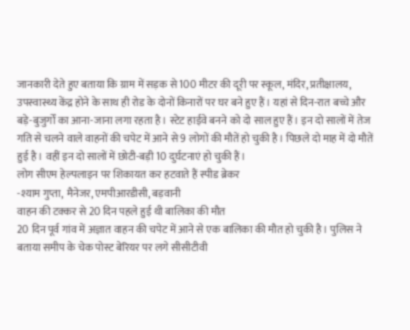जानकारी देते हुए बताया कि ग्राम में सड़क से 100 मीटर की दूरी पर स्कूल, मंदिर, प्रतीक्षालय, उपस्वास्थ्य केंद्र होने के साथ ही रोड के दोनों किनारों पर घर बने हुए हैं। यहां से दिन-रात बच्चे और बड़े-बुजुर्गों का आना-जाना लगा रहता है। स्टेट हाईवे बनने को दो साल हुए हैं। इन दो सालों में तेज गति से चलने वाले वाहनों की चपेट में आने से 9 लोगों की मौतें हो चुकी है। पिछले दो माह में दो मौतें हुई है। वहीं इन दो सालों में छोटी-बड़ी 10 दुर्घटनाएं हो चुकी हैं।
लोग सीएम हेल्पलाइन पर शिकायत कर हटवाते हैं स्पीड ब्रेकर
-श्याम गुप्ता, मैनेजर, एमपीआरडीसी, बड़वानी
वाहन की टक्कर से 20 दिन पहले हुई थी बालिका की मौत
20 दिन पूर्व गांव में अज्ञात वाहन की चपेट में आने से एक बालिका की मौत हो चुकी है। पुलिस ने बताया समीप के चेक पोस्ट बेरियर पर लगे सीसीटीवी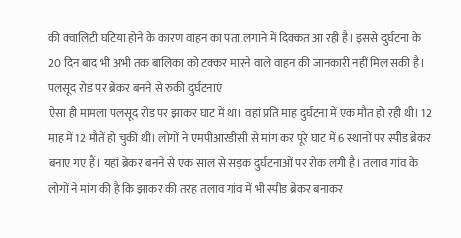की क्वालिटी घटिया होने के कारण वाहन का पता लगाने में दिक्कत आ रही है। इससे दुर्घटना के 20 दिन बाद भी अभी तक बालिका को टक्कर मारने वाले वाहन की जानकारी नहीं मिल सकी है।
पलसूद रोड पर ब्रेकर बनने से रुकी दुर्घटनाएं
ऐसा ही मामला पलसूद रोड पर झाकर घाट में था। वहां प्रति माह दुर्घटना में एक मौत हो रही थी। 12 माह में 12 मौतें हो चुकी थी। लोगों ने एमपीआरडीसी से मांग कर पूरे घाट में 6 स्थानों पर स्पीड ब्रेकर बनाए गए हैं। यहां ब्रेकर बनने से एक साल से सड़क दुर्घटनाओं पर रोक लगी है। तलाव गांव के लोगों ने मांग की है कि झाकर की तरह तलाव गांव में भी स्पीड ब्रेकर बनाकर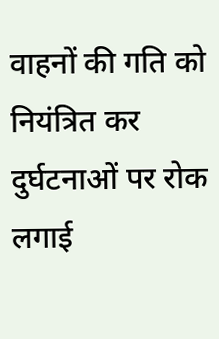वाहनों की गति को नियंत्रित कर दुर्घटनाओं पर रोक लगाई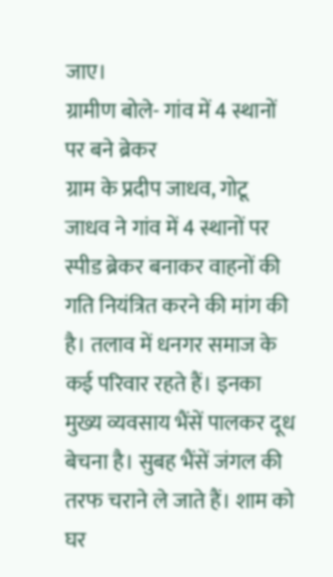जाए।
ग्रामीण बोले- गांव में 4 स्थानों पर बने ब्रेकर
ग्राम के प्रदीप जाधव, गोटू जाधव ने गांव में 4 स्थानों पर स्पीड ब्रेकर बनाकर वाहनों की गति नियंत्रित करने की मांग की है। तलाव में धनगर समाज के कई परिवार रहते हैं। इनका मुख्य व्यवसाय भैंसें पालकर दूध बेचना है। सुबह भैंसें जंगल की तरफ चराने ले जाते हैं। शाम को घर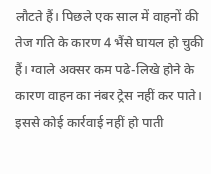लौटते हैं। पिछले एक साल में वाहनों की तेज गति के कारण 4 भैंसे घायल हो चुकी हैं। ग्वाले अक्सर कम पढे-लिखे होने के कारण वाहन का नंबर ट्रेस नहीं कर पाते। इससे कोई कार्रवाई नहीं हो पाती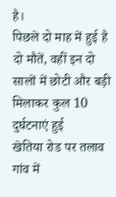है।
पिछले दो माह में हुई है दो मौतें, वहीं इन दो सालों में छोटी और बड़ी मिलाकर कुल 10 दुर्घटनाएं हुई
खेतिया रोड पर तलाव गांव में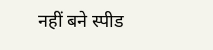नहीं बने स्पीड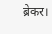ब्रेकर।